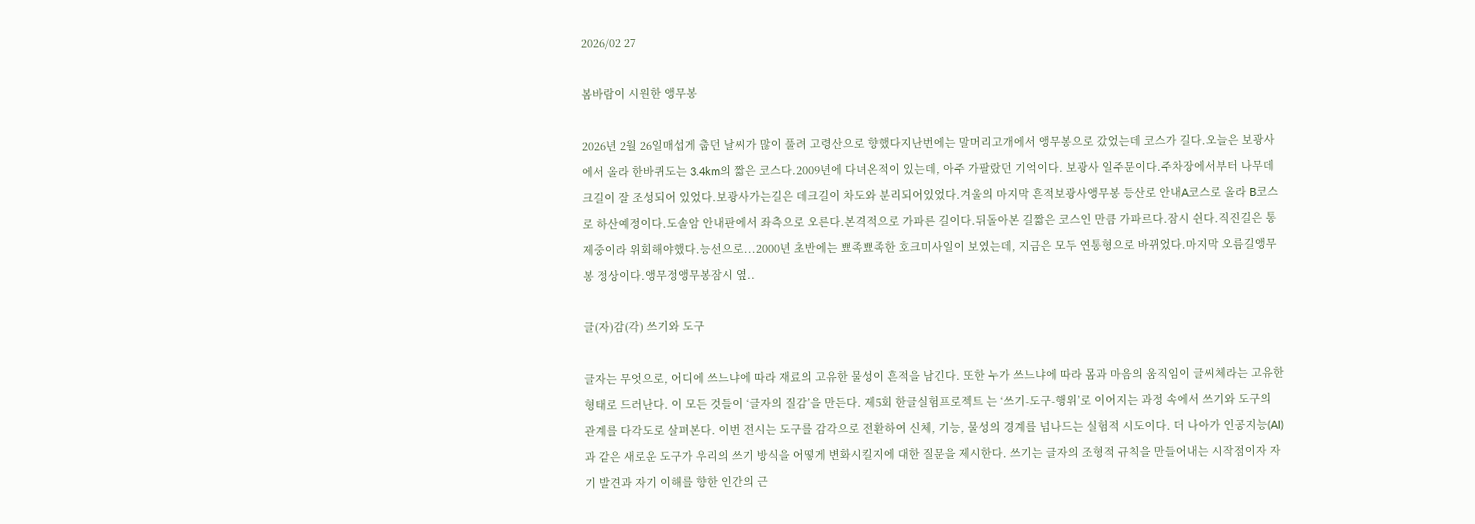2026/02 27

봄바람이 시원한 앵무봉

2026년 2월 26일매섭게 춥던 날씨가 많이 풀려 고령산으로 향했다지난번에는 말머리고개에서 앵무봉으로 갔었는데 코스가 길다.오늘은 보광사에서 올라 한바퀴도는 3.4km의 짧은 코스다.2009년에 다녀온적이 있는데, 아주 가팔랐던 기억이다. 보광사 일주문이다.주차장에서부터 나무데크길이 잘 조성되어 있었다.보광사가는길은 데크길이 차도와 분리되어있었다.겨울의 마지막 흔적보광사앵무봉 등산로 안내A코스로 올라 B코스로 하산예정이다.도솔암 안내판에서 좌측으로 오른다.본격적으로 가파른 길이다.뒤돌아본 길짧은 코스인 만큼 가파르다.잠시 쉰다.직진길은 통제중이라 위회해야했다.능선으로...2000년 초반에는 뾰족뾰족한 호크미사일이 보였는데, 지금은 모두 연통형으로 바뀌었다.마지막 오름길앵무봉 정상이다.앵무정앵무봉잠시 옆..

글(자)감(각) 쓰기와 도구

글자는 무엇으로, 어디에 쓰느냐에 따라 재료의 고유한 물성이 흔적을 남긴다. 또한 누가 쓰느냐에 따라 몸과 마음의 움직임이 글씨체라는 고유한 형태로 드러난다. 이 모든 것들이 ‘글자의 질감’을 만든다. 제5회 한글실험프로젝트 는 ‘쓰기-도구-행위’로 이어지는 과정 속에서 쓰기와 도구의 관계를 다각도로 살펴본다. 이번 전시는 도구를 감각으로 전환하여 신체, 기능, 물성의 경계를 넘나드는 실험적 시도이다. 더 나아가 인공지능(AI)과 같은 새로운 도구가 우리의 쓰기 방식을 어떻게 변화시킬지에 대한 질문을 제시한다. 쓰기는 글자의 조형적 규칙을 만들어내는 시작점이자 자기 발견과 자기 이해를 향한 인간의 근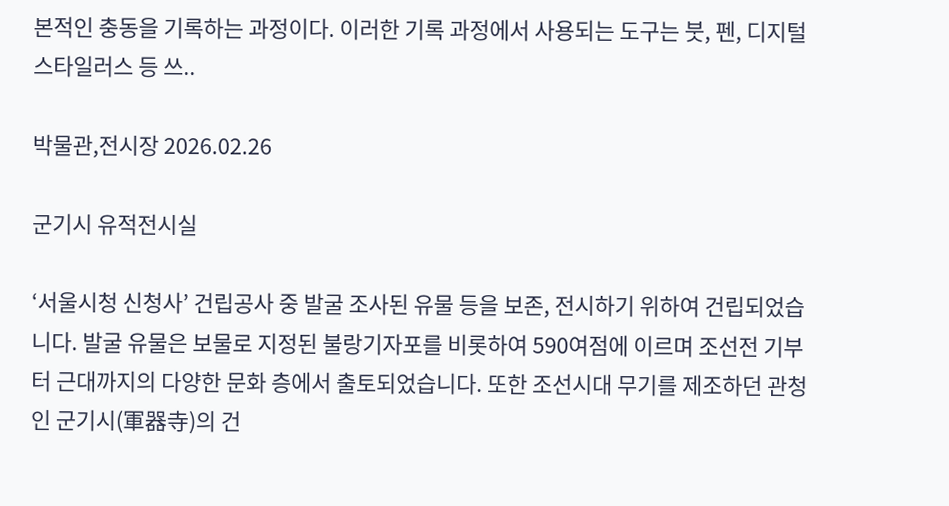본적인 충동을 기록하는 과정이다. 이러한 기록 과정에서 사용되는 도구는 붓, 펜, 디지털 스타일러스 등 쓰..

박물관,전시장 2026.02.26

군기시 유적전시실

‘서울시청 신청사’ 건립공사 중 발굴 조사된 유물 등을 보존, 전시하기 위하여 건립되었습니다. 발굴 유물은 보물로 지정된 불랑기자포를 비롯하여 590여점에 이르며 조선전 기부터 근대까지의 다양한 문화 층에서 출토되었습니다. 또한 조선시대 무기를 제조하던 관청인 군기시(軍器寺)의 건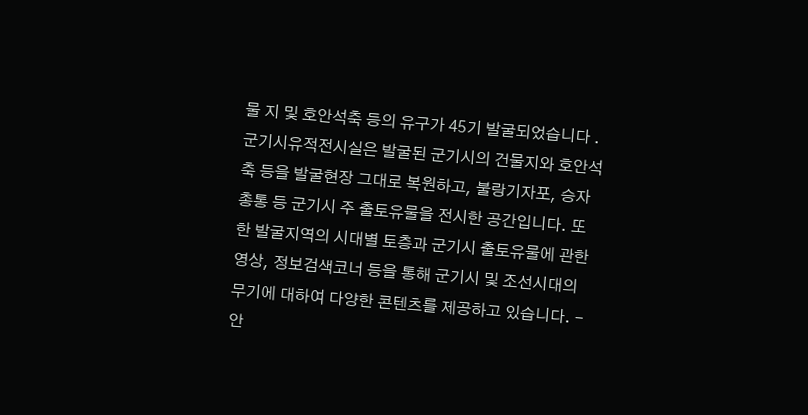물 지 및 호안석축 등의 유구가 45기 발굴되었습니다 . 군기시유적전시실은 발굴된 군기시의 건물지와 호안석축 등을 발굴현장 그대로 복원하고, 불랑기자포, 승자총통 등 군기시 주 출토유물을 전시한 공간입니다. 또한 발굴지역의 시대별 토층과 군기시 출토유물에 관한 영상, 정보검색코너 등을 통해 군기시 및 조선시대의 무기에 대하여 다양한 콘텐츠를 제공하고 있습니다. - 안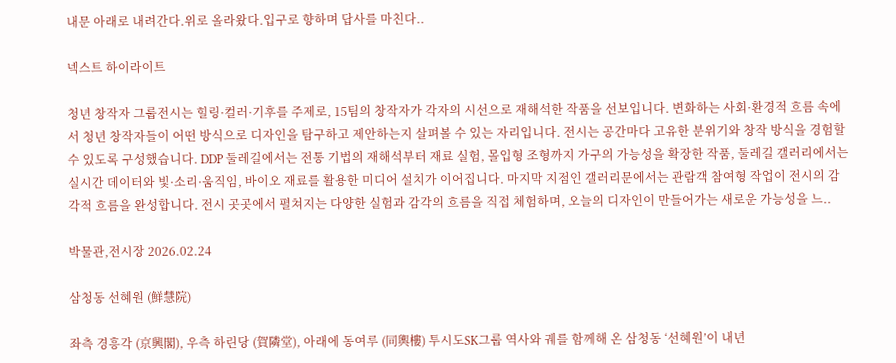내문 아래로 내려간다.위로 올라왔다.입구로 향하며 답사를 마친다..

넥스트 하이라이트

청년 창작자 그룹전시는 힐링·컬러·기후를 주제로, 15팀의 창작자가 각자의 시선으로 재해석한 작품을 선보입니다. 변화하는 사회·환경적 흐름 속에서 청년 창작자들이 어떤 방식으로 디자인을 탐구하고 제안하는지 살펴볼 수 있는 자리입니다. 전시는 공간마다 고유한 분위기와 창작 방식을 경험할 수 있도록 구성했습니다. DDP 둘레길에서는 전통 기법의 재해석부터 재료 실험, 몰입형 조형까지 가구의 가능성을 확장한 작품, 둘레길 갤러리에서는 실시간 데이터와 빛·소리·움직임, 바이오 재료를 활용한 미디어 설치가 이어집니다. 마지막 지점인 갤러리문에서는 관람객 참여형 작업이 전시의 감각적 흐름을 완성합니다. 전시 곳곳에서 펼쳐지는 다양한 실험과 감각의 흐름을 직접 체험하며, 오늘의 디자인이 만들어가는 새로운 가능성을 느..

박물관,전시장 2026.02.24

삼청동 선혜원 (鮮慧院)

좌측 경흥각 (京興閣), 우측 하린당 (賀隣堂), 아래에 동여루 (同輿樓) 투시도SK그룹 역사와 궤를 함께해 온 삼청동 ‘선혜원’이 내년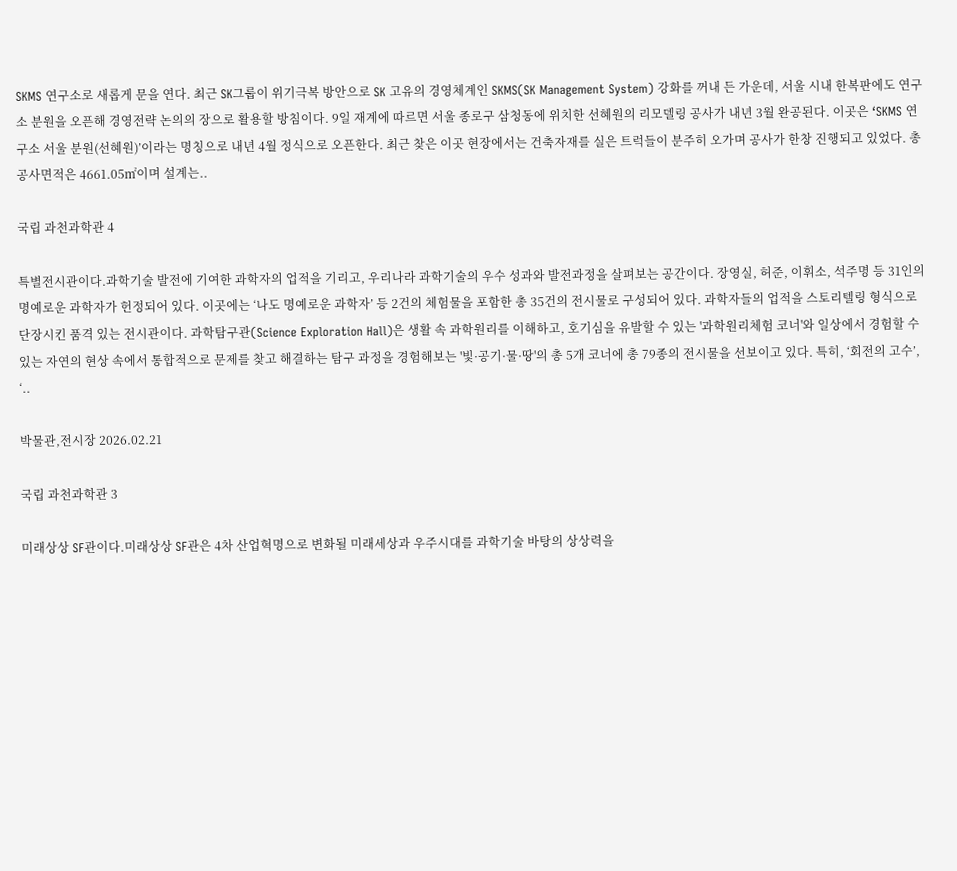SKMS 연구소로 새롭게 문을 연다. 최근 SK그룹이 위기극복 방안으로 SK 고유의 경영체계인 SKMS(SK Management System) 강화를 꺼내 든 가운데, 서울 시내 한복판에도 연구소 분원을 오픈해 경영전략 논의의 장으로 활용할 방침이다. 9일 재계에 따르면 서울 종로구 삼청동에 위치한 선혜원의 리모델링 공사가 내년 3월 완공된다. 이곳은 ‘SKMS 연구소 서울 분원(선혜원)’이라는 명칭으로 내년 4월 정식으로 오픈한다. 최근 찾은 이곳 현장에서는 건축자재를 실은 트럭들이 분주히 오가며 공사가 한창 진행되고 있었다. 총 공사면적은 4661.05㎡이며 설계는..

국립 과천과학관 4

특별전시관이다.과학기술 발전에 기여한 과학자의 업적을 기리고, 우리나라 과학기술의 우수 성과와 발전과정을 살펴보는 공간이다. 장영실, 허준, 이휘소, 석주명 등 31인의 명예로운 과학자가 헌정되어 있다. 이곳에는 ‘나도 명예로운 과학자’ 등 2건의 체험물을 포함한 총 35건의 전시물로 구성되어 있다. 과학자들의 업적을 스토리텔링 형식으로 단장시킨 품격 있는 전시관이다. 과학탐구관(Science Exploration Hall)은 생활 속 과학원리를 이해하고, 호기심을 유발할 수 있는 '과학원리체험 코너'와 일상에서 경험할 수 있는 자연의 현상 속에서 통합적으로 문제를 찾고 해결하는 탐구 과정을 경험해보는 '빛·공기·물·땅'의 총 5개 코너에 총 79종의 전시물을 선보이고 있다. 특히, ‘회전의 고수’, ‘..

박물관,전시장 2026.02.21

국립 과천과학관 3

미래상상 SF관이다.미래상상 SF관은 4차 산업혁명으로 변화될 미래세상과 우주시대를 과학기술 바탕의 상상력을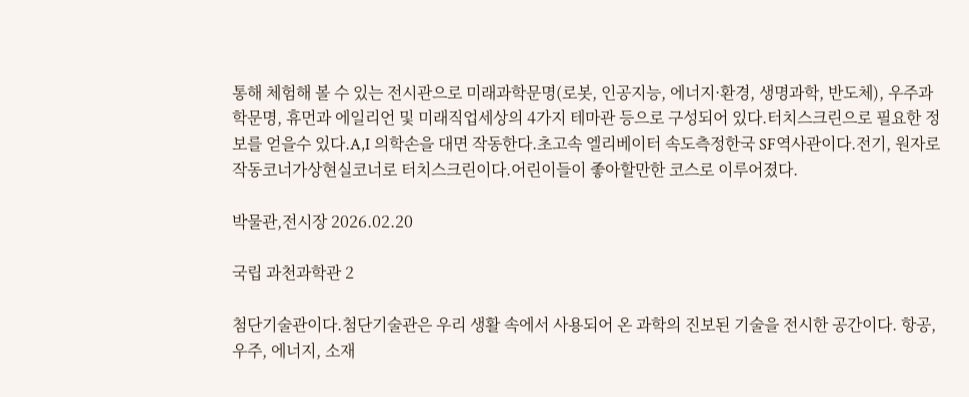통해 체험해 볼 수 있는 전시관으로 미래과학문명(로봇, 인공지능, 에너지·환경, 생명과학, 반도체), 우주과학문명, 휴먼과 에일리언 및 미래직업세상의 4가지 테마관 등으로 구성되어 있다.터치스크린으로 필요한 정보를 얻을수 있다.A,I 의학손을 대면 작동한다.초고속 엘리베이터 속도측정한국 SF역사관이다.전기, 원자로 작동코너가상현실코너로 터치스크린이다.어린이들이 좋아할만한 코스로 이루어졌다.

박물관,전시장 2026.02.20

국립 과천과학관 2

첨단기술관이다.첨단기술관은 우리 생활 속에서 사용되어 온 과학의 진보된 기술을 전시한 공간이다. 항공, 우주, 에너지, 소재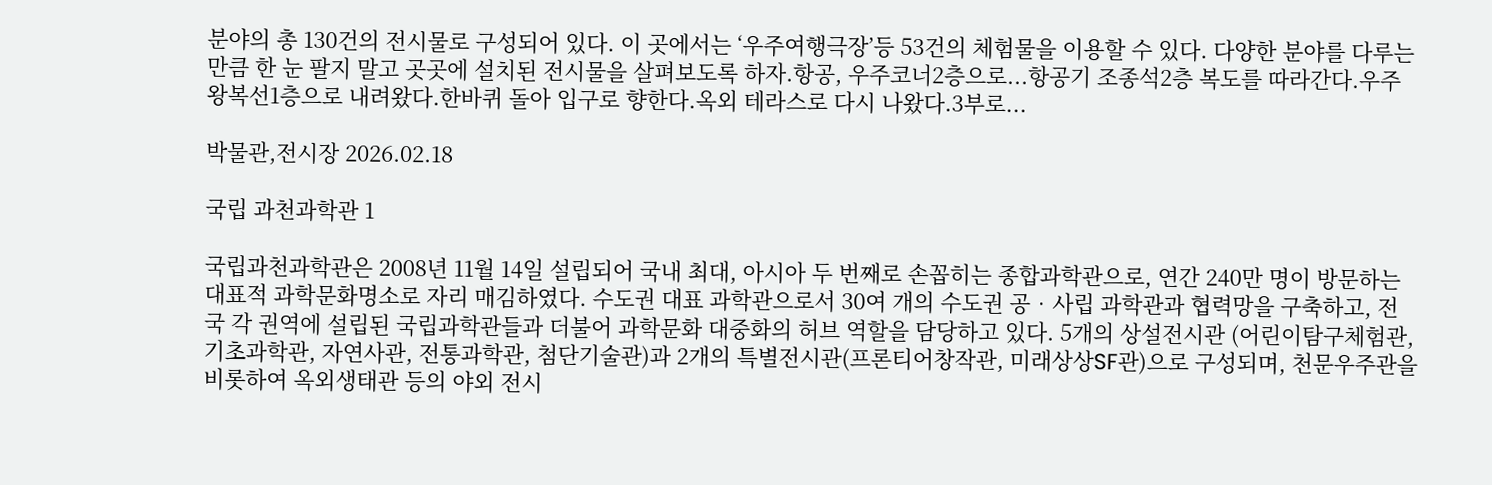분야의 총 130건의 전시물로 구성되어 있다. 이 곳에서는 ‘우주여행극장’등 53건의 체험물을 이용할 수 있다. 다양한 분야를 다루는 만큼 한 눈 팔지 말고 곳곳에 설치된 전시물을 살펴보도록 하자.항공, 우주코너2층으로...항공기 조종석2층 복도를 따라간다.우주왕복선1층으로 내려왔다.한바퀴 돌아 입구로 향한다.옥외 테라스로 다시 나왔다.3부로...

박물관,전시장 2026.02.18

국립 과천과학관 1

국립과천과학관은 2008년 11월 14일 설립되어 국내 최대, 아시아 두 번째로 손꼽히는 종합과학관으로, 연간 240만 명이 방문하는 대표적 과학문화명소로 자리 매김하였다. 수도권 대표 과학관으로서 30여 개의 수도권 공‧사립 과학관과 협력망을 구축하고, 전국 각 권역에 설립된 국립과학관들과 더불어 과학문화 대중화의 허브 역할을 담당하고 있다. 5개의 상설전시관 (어린이탐구체험관, 기초과학관, 자연사관, 전통과학관, 첨단기술관)과 2개의 특별전시관(프론티어창작관, 미래상상SF관)으로 구성되며, 천문우주관을 비롯하여 옥외생태관 등의 야외 전시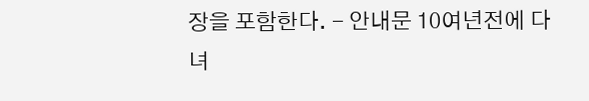장을 포함한다. - 안내문 10여년전에 다녀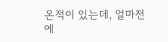온적이 있는데, 얼마전에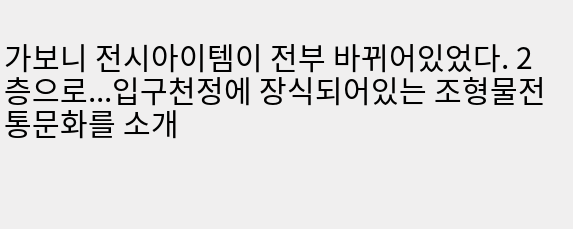가보니 전시아이템이 전부 바뀌어있었다. 2층으로...입구천정에 장식되어있는 조형물전통문화를 소개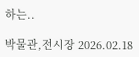하는..

박물관,전시장 2026.02.18